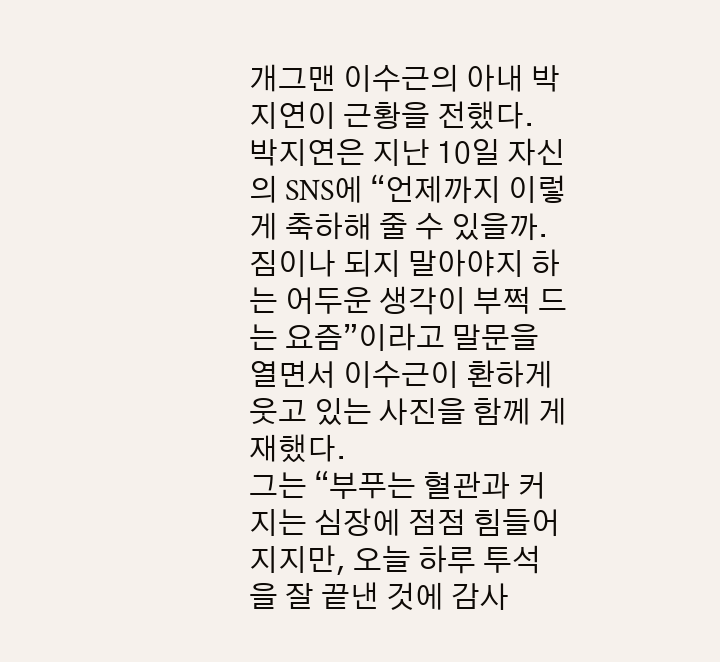개그맨 이수근의 아내 박지연이 근황을 전했다.
박지연은 지난 10일 자신의 SNS에 “언제까지 이렇게 축하해 줄 수 있을까. 짐이나 되지 말아야지 하는 어두운 생각이 부쩍 드는 요즘”이라고 말문을 열면서 이수근이 환하게 웃고 있는 사진을 함께 게재했다.
그는 “부푸는 혈관과 커지는 심장에 점점 힘들어지지만, 오늘 하루 투석을 잘 끝낸 것에 감사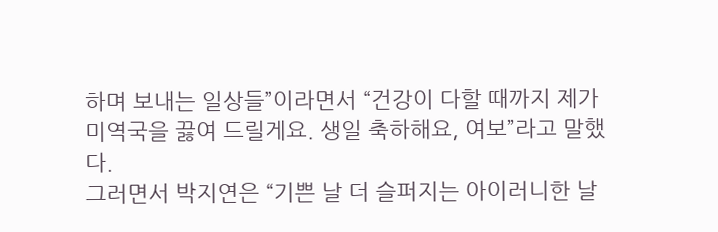하며 보내는 일상들”이라면서 “건강이 다할 때까지 제가 미역국을 끓여 드릴게요. 생일 축하해요, 여보”라고 말했다.
그러면서 박지연은 “기쁜 날 더 슬퍼지는 아이러니한 날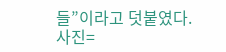들”이라고 덧붙였다.
사진=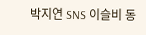박지연 SNS 이슬비 동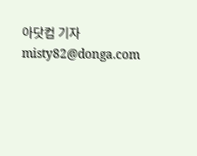아닷컴 기자 misty82@donga.com